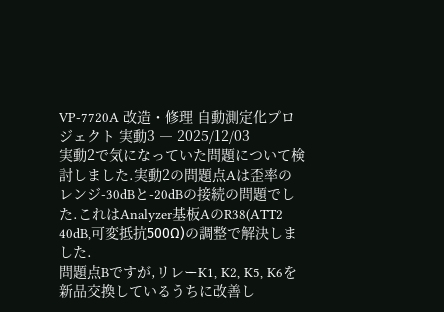VP-7720A 改造・修理 自動測定化プロジェクト 実動3 ― 2025/12/03
実動2で気になっていた問題について検討しました.実動2の問題点Aは歪率のレンジ-30dBと-20dBの接続の問題でした.これはAnalyzer基板AのR38(ATT2 40dB,可変抵抗500Ω)の調整で解決しました.
問題点Bですが,リレーK1, K2, K5, K6を新品交換しているうちに改善し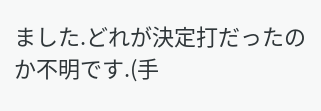ました.どれが決定打だったのか不明です.(手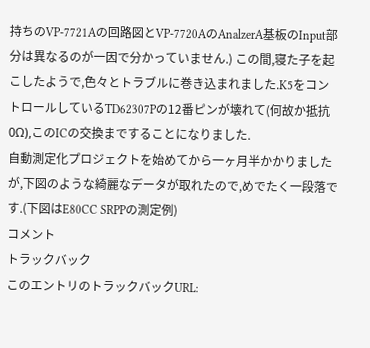持ちのVP-7721Aの回路図とVP-7720AのAnalzerA基板のInput部分は異なるのが一因で分かっていません.) この間,寝た子を起こしたようで,色々とトラブルに巻き込まれました.K5をコントロールしているTD62307Pの12番ピンが壊れて(何故か抵抗0Ω),このICの交換まですることになりました.
自動測定化プロジェクトを始めてから一ヶ月半かかりましたが,下図のような綺麗なデータが取れたので,めでたく一段落です.(下図はE80CC SRPPの測定例)
コメント
トラックバック
このエントリのトラックバックURL: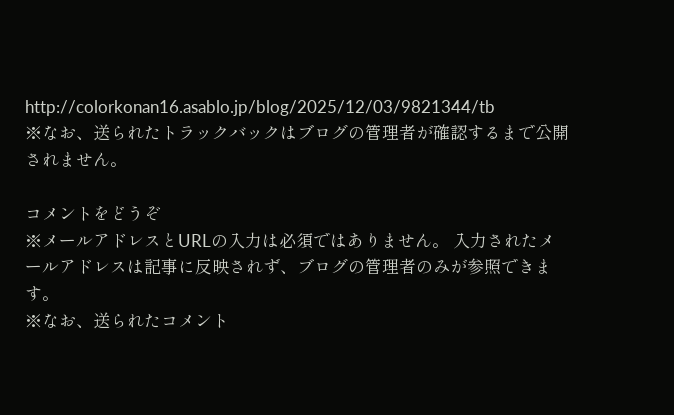http://colorkonan16.asablo.jp/blog/2025/12/03/9821344/tb
※なお、送られたトラックバックはブログの管理者が確認するまで公開されません。

コメントをどうぞ
※メールアドレスとURLの入力は必須ではありません。 入力されたメールアドレスは記事に反映されず、ブログの管理者のみが参照できます。
※なお、送られたコメント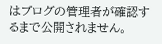はブログの管理者が確認するまで公開されません。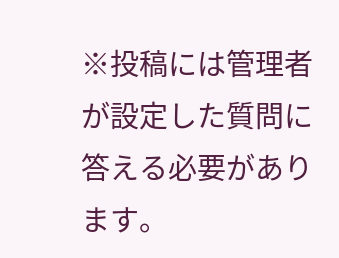※投稿には管理者が設定した質問に答える必要があります。